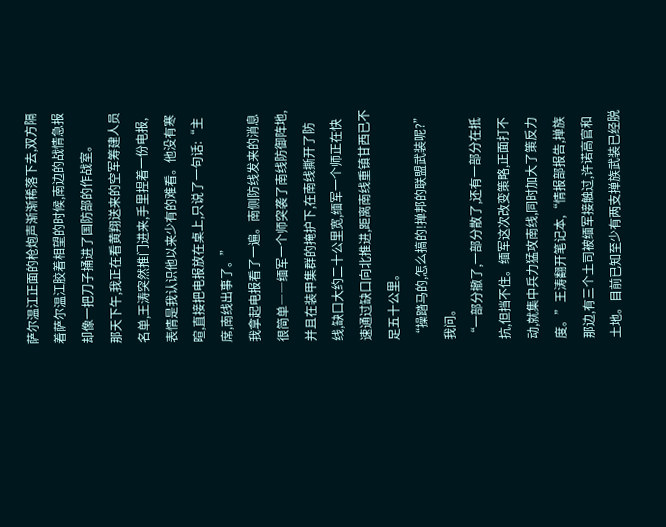萨尔温江正面的枪炮声渐渐稀落下去,双方隔着萨尔温江胶着相望的时候,南边的战情急报却像一把刀子捅进了国防部的作战室。
那天下午,我正在看黄翔送来的空军筹建人员名单,王涛突然推门进来,手里捏着一份电报,表情是我认识他以来少有的难看。他没有寒暄,直接把电报放在桌上,只说了一句话:“主席,南线出事了。”
我拿起电报看了一遍。南侧防线发来的消息很简单――缅军一个师突袭了南线防御阵地,并且在装甲集群的掩护下,在南线撕开了防线,缺口大约二十公里宽,缅军一个师正在快速通过缺口向北推进,距离南线重镇甘西已不足五十公里。
“操踏马的,怎么搞的!掸邦的联盟武装呢?”我问。
“一部分撤了,一部分散了,还有一部分在抵抗,但挡不住。缅军这次改变策略,正面打不动,就集中兵力猛攻南线,同时加大了策反力度。”王涛翻开笔记本,“情报部报告,掸族那边,有三个土司被缅军接触过,许诺高官和土地。目前已知至少有两支掸族武装已经脱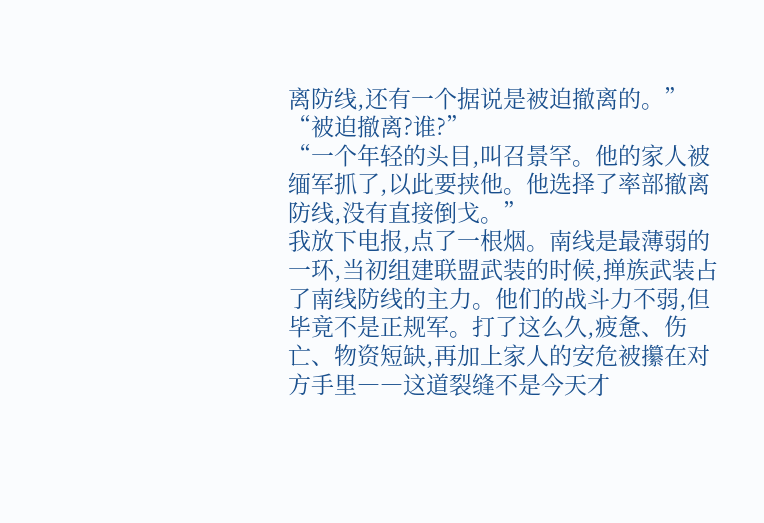离防线,还有一个据说是被迫撤离的。”
“被迫撤离?谁?”
“一个年轻的头目,叫召景罕。他的家人被缅军抓了,以此要挟他。他选择了率部撤离防线,没有直接倒戈。”
我放下电报,点了一根烟。南线是最薄弱的一环,当初组建联盟武装的时候,掸族武装占了南线防线的主力。他们的战斗力不弱,但毕竟不是正规军。打了这么久,疲惫、伤亡、物资短缺,再加上家人的安危被攥在对方手里――这道裂缝不是今天才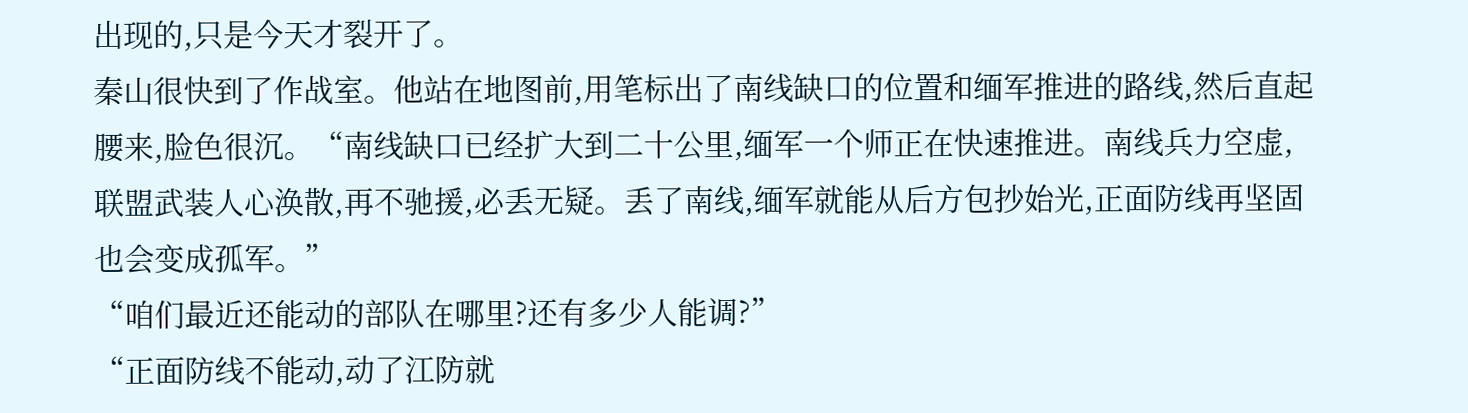出现的,只是今天才裂开了。
秦山很快到了作战室。他站在地图前,用笔标出了南线缺口的位置和缅军推进的路线,然后直起腰来,脸色很沉。“南线缺口已经扩大到二十公里,缅军一个师正在快速推进。南线兵力空虚,联盟武装人心涣散,再不驰援,必丢无疑。丢了南线,缅军就能从后方包抄始光,正面防线再坚固也会变成孤军。”
“咱们最近还能动的部队在哪里?还有多少人能调?”
“正面防线不能动,动了江防就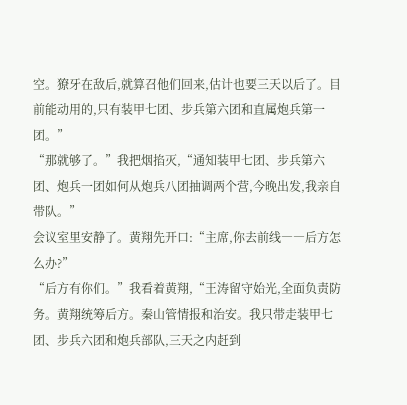空。獠牙在敌后,就算召他们回来,估计也要三天以后了。目前能动用的,只有装甲七团、步兵第六团和直属炮兵第一团。”
“那就够了。”我把烟掐灭,“通知装甲七团、步兵第六团、炮兵一团如何从炮兵八团抽调两个营,今晚出发,我亲自带队。”
会议室里安静了。黄翔先开口:“主席,你去前线――后方怎么办?”
“后方有你们。”我看着黄翔,“王涛留守始光,全面负责防务。黄翔统筹后方。秦山管情报和治安。我只带走装甲七团、步兵六团和炮兵部队,三天之内赶到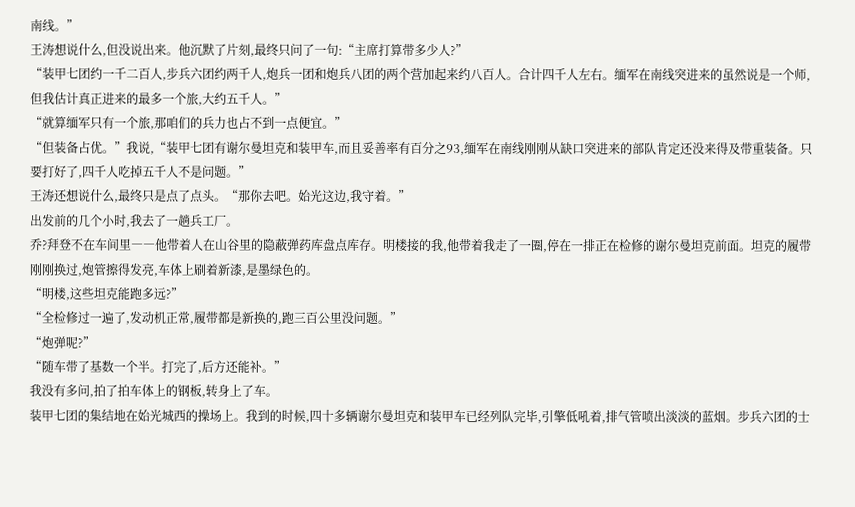南线。”
王涛想说什么,但没说出来。他沉默了片刻,最终只问了一句:“主席打算带多少人?”
“装甲七团约一千二百人,步兵六团约两千人,炮兵一团和炮兵八团的两个营加起来约八百人。合计四千人左右。缅军在南线突进来的虽然说是一个师,但我估计真正进来的最多一个旅,大约五千人。”
“就算缅军只有一个旅,那咱们的兵力也占不到一点便宜。”
“但装备占优。”我说,“装甲七团有谢尔曼坦克和装甲车,而且妥善率有百分之93,缅军在南线刚刚从缺口突进来的部队肯定还没来得及带重装备。只要打好了,四千人吃掉五千人不是问题。”
王涛还想说什么,最终只是点了点头。“那你去吧。始光这边,我守着。”
出发前的几个小时,我去了一趟兵工厂。
乔?拜登不在车间里――他带着人在山谷里的隐蔽弹药库盘点库存。明楼接的我,他带着我走了一圈,停在一排正在检修的谢尔曼坦克前面。坦克的履带刚刚换过,炮管擦得发亮,车体上刷着新漆,是墨绿色的。
“明楼,这些坦克能跑多远?”
“全检修过一遍了,发动机正常,履带都是新换的,跑三百公里没问题。”
“炮弹呢?”
“随车带了基数一个半。打完了,后方还能补。”
我没有多问,拍了拍车体上的钢板,转身上了车。
装甲七团的集结地在始光城西的操场上。我到的时候,四十多辆谢尔曼坦克和装甲车已经列队完毕,引擎低吼着,排气管喷出淡淡的蓝烟。步兵六团的士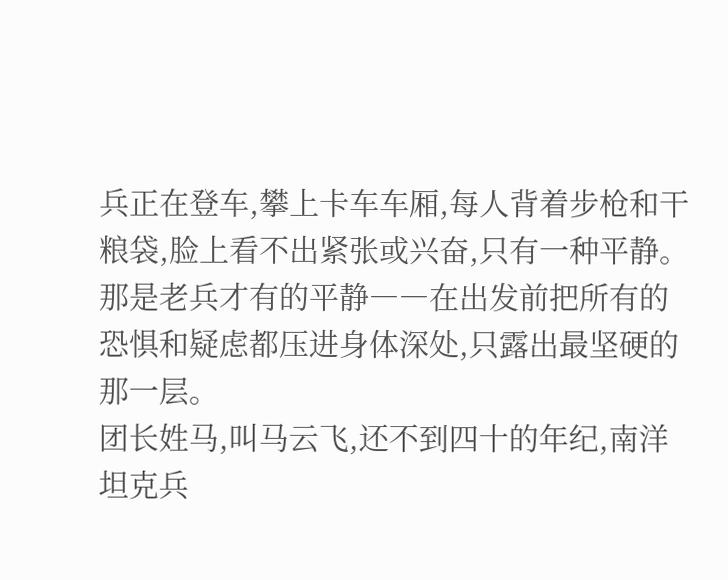兵正在登车,攀上卡车车厢,每人背着步枪和干粮袋,脸上看不出紧张或兴奋,只有一种平静。那是老兵才有的平静――在出发前把所有的恐惧和疑虑都压进身体深处,只露出最坚硬的那一层。
团长姓马,叫马云飞,还不到四十的年纪,南洋坦克兵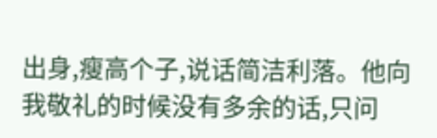出身,瘦高个子,说话简洁利落。他向我敬礼的时候没有多余的话,只问